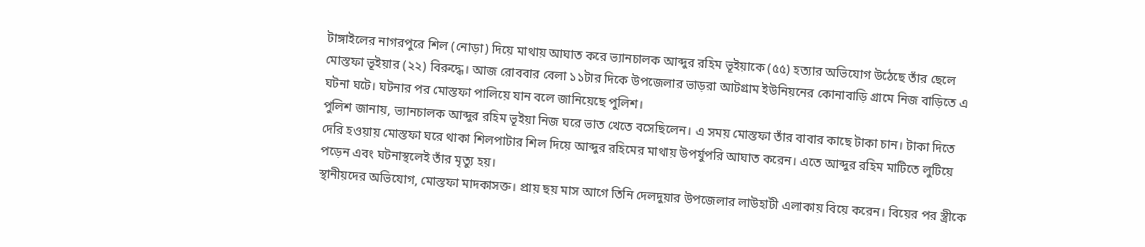টাঙ্গাইলের নাগরপুরে শিল (নোড়া) দিয়ে মাথায় আঘাত করে ভ্যানচালক আব্দুর রহিম ভূইয়াকে (৫৫) হত্যার অভিযোগ উঠেছে তাঁর ছেলে মোস্তফা ভূইয়ার (২২) বিরুদ্ধে। আজ রোববার বেলা ১১টার দিকে উপজেলার ভাড়রা আটগ্রাম ইউনিয়নের কোনাবাড়ি গ্রামে নিজ বাড়িতে এ ঘটনা ঘটে। ঘটনার পর মোস্তফা পালিয়ে যান বলে জানিয়েছে পুলিশ।
পুলিশ জানায়, ভ্যানচালক আব্দুর রহিম ভূইয়া নিজ ঘরে ভাত খেতে বসেছিলেন। এ সময় মোস্তফা তাঁর বাবার কাছে টাকা চান। টাকা দিতে দেরি হওয়ায় মোস্তফা ঘরে থাকা শিলপাটার শিল দিয়ে আব্দুর রহিমের মাথায় উপর্যুপরি আঘাত করেন। এতে আব্দুর রহিম মাটিতে লুটিয়ে পড়েন এবং ঘটনাস্থলেই তাঁর মৃত্যু হয়।
স্থানীয়দের অভিযোগ, মোস্তফা মাদকাসক্ত। প্রায় ছয় মাস আগে তিনি দেলদুয়ার উপজেলার লাউহাটী এলাকায় বিয়ে করেন। বিয়ের পর স্ত্রীকে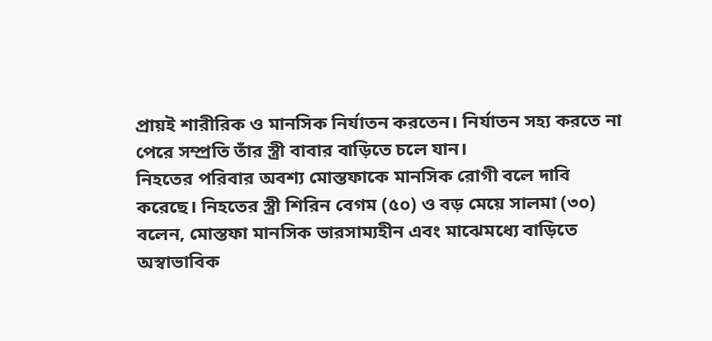প্রায়ই শারীরিক ও মানসিক নির্যাতন করতেন। নির্যাতন সহ্য করতে না পেরে সম্প্রতি তাঁর স্ত্রী বাবার বাড়িতে চলে যান।
নিহতের পরিবার অবশ্য মোস্তফাকে মানসিক রোগী বলে দাবি করেছে। নিহতের স্ত্রী শিরিন বেগম (৫০) ও বড় মেয়ে সালমা (৩০) বলেন, মোস্তফা মানসিক ভারসাম্যহীন এবং মাঝেমধ্যে বাড়িতে অস্বাভাবিক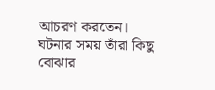আচরণ করতেন। ঘটনার সময় তাঁরা কিছু বোঝার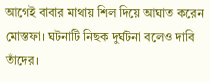আগেই বাবার মাথায় শিল দিয়ে আঘাত করেন মোস্তফা। ঘটনাটি নিছক দুর্ঘটনা বলেও দাবি তাঁদের।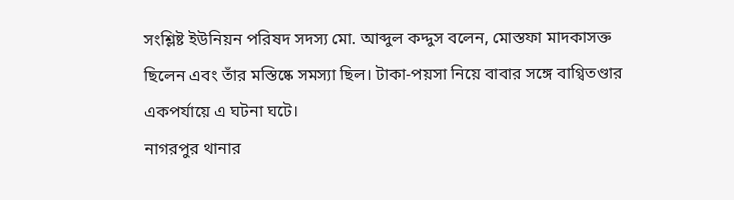সংশ্লিষ্ট ইউনিয়ন পরিষদ সদস্য মো. আব্দুল কদ্দুস বলেন, মোস্তফা মাদকাসক্ত ছিলেন এবং তাঁর মস্তিষ্কে সমস্যা ছিল। টাকা-পয়সা নিয়ে বাবার সঙ্গে বাগ্বিতণ্ডার একপর্যায়ে এ ঘটনা ঘটে।
নাগরপুর থানার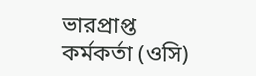ভারপ্রাপ্ত কর্মকর্তা (ওসি)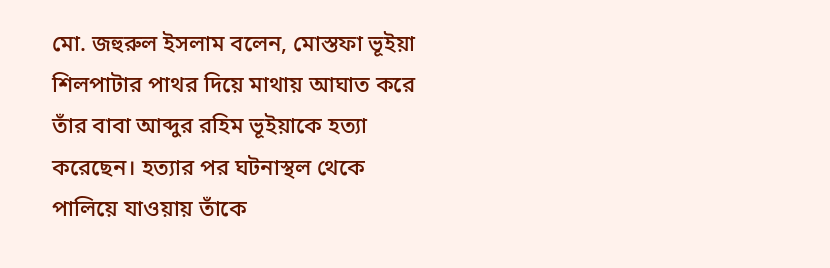মো. জহুরুল ইসলাম বলেন, মোস্তফা ভূইয়া শিলপাটার পাথর দিয়ে মাথায় আঘাত করে তাঁর বাবা আব্দুর রহিম ভূইয়াকে হত্যা করেছেন। হত্যার পর ঘটনাস্থল থেকে পালিয়ে যাওয়ায় তাঁকে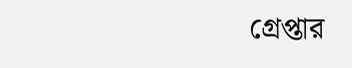গ্রেপ্তার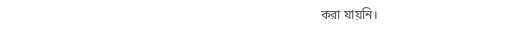করা যায়নি।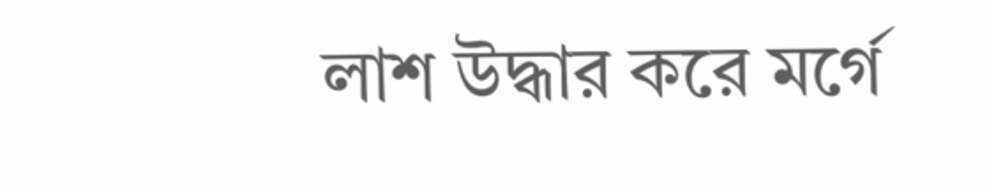লাশ উদ্ধার করে মর্গে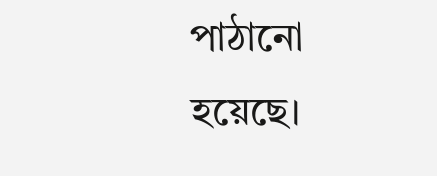পাঠানো হয়েছে।